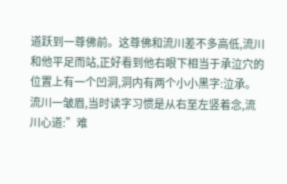道跃到一尊佛前。这尊佛和流川差不多高低,流川和他平足而站,正好看到他右眼下相当于承泣穴的位置上有一个凹洞,洞内有两个小小黑字:泣承。
流川一皱眉,当时读字习惯是从右至左竖着念,流川心道:”难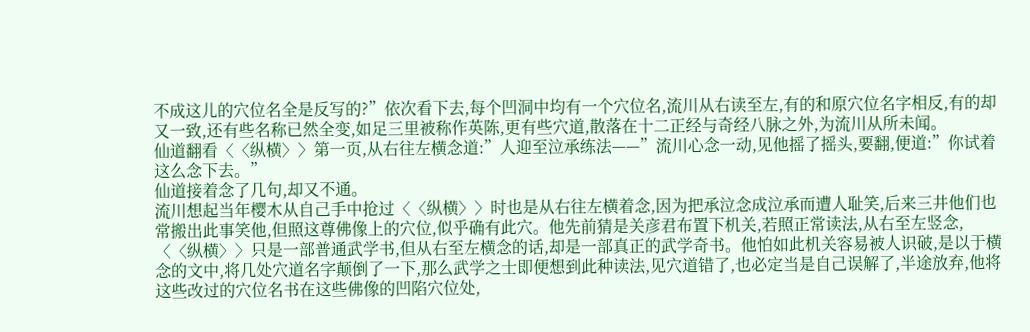不成这儿的穴位名全是反写的?”依次看下去,每个凹洞中均有一个穴位名,流川从右读至左,有的和原穴位名字相反,有的却又一致,还有些名称已然全变,如足三里被称作英陈,更有些穴道,散落在十二正经与奇经八脉之外,为流川从所未闻。
仙道翻看〈〈纵横〉〉第一页,从右往左横念道:”人迎至泣承练法——”流川心念一动,见他摇了摇头,要翻,便道:”你试着这么念下去。”
仙道接着念了几句,却又不通。
流川想起当年樱木从自己手中抢过〈〈纵横〉〉时也是从右往左横着念,因为把承泣念成泣承而遭人耻笑,后来三井他们也常搬出此事笑他,但照这尊佛像上的穴位,似乎确有此穴。他先前猜是关彦君布置下机关,若照正常读法,从右至左竖念,〈〈纵横〉〉只是一部普通武学书,但从右至左横念的话,却是一部真正的武学奇书。他怕如此机关容易被人识破,是以于横念的文中,将几处穴道名字颠倒了一下,那么武学之士即便想到此种读法,见穴道错了,也必定当是自己误解了,半途放弃,他将这些改过的穴位名书在这些佛像的凹陷穴位处,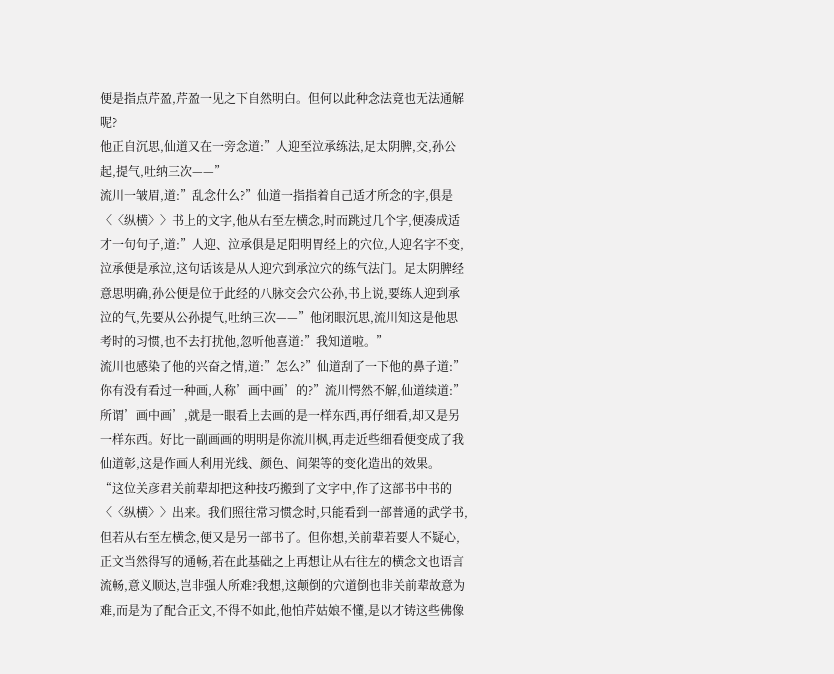便是指点芹盈,芹盈一见之下自然明白。但何以此种念法竟也无法通解呢?
他正自沉思,仙道又在一旁念道:”人迎至泣承练法,足太阴脾,交,孙公起,提气,吐纳三次——”
流川一皱眉,道:”乱念什么?”仙道一指指着自己适才所念的字,俱是〈〈纵横〉〉书上的文字,他从右至左横念,时而跳过几个字,便凑成适才一句句子,道:”人迎、泣承俱是足阳明胃经上的穴位,人迎名字不变,泣承便是承泣,这句话该是从人迎穴到承泣穴的练气法门。足太阴脾经意思明确,孙公便是位于此经的八脉交会穴公孙,书上说,要练人迎到承泣的气,先要从公孙提气,吐纳三次——”他闭眼沉思,流川知这是他思考时的习惯,也不去打扰他,忽听他喜道:”我知道啦。”
流川也感染了他的兴奋之情,道:”怎么?”仙道刮了一下他的鼻子道:”你有没有看过一种画,人称’画中画’的?”流川愕然不解,仙道续道:”所谓’画中画’,就是一眼看上去画的是一样东西,再仔细看,却又是另一样东西。好比一副画画的明明是你流川枫,再走近些细看便变成了我仙道彰,这是作画人利用光线、颜色、间架等的变化造出的效果。
“这位关彦君关前辈却把这种技巧搬到了文字中,作了这部书中书的〈〈纵横〉〉出来。我们照往常习惯念时,只能看到一部普通的武学书,但若从右至左横念,便又是另一部书了。但你想,关前辈若要人不疑心,正文当然得写的通畅,若在此基础之上再想让从右往左的横念文也语言流畅,意义顺达,岂非强人所难?我想,这颠倒的穴道倒也非关前辈故意为难,而是为了配合正文,不得不如此,他怕芹姑娘不懂,是以才铸这些佛像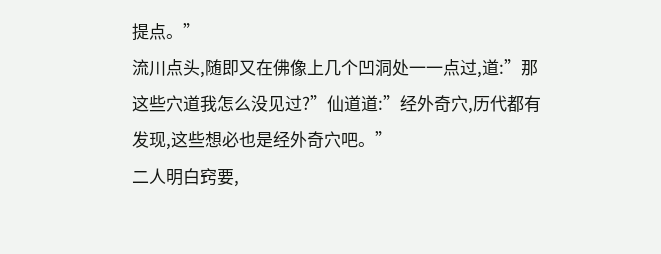提点。”
流川点头,随即又在佛像上几个凹洞处一一点过,道:”那这些穴道我怎么没见过?”仙道道:”经外奇穴,历代都有发现,这些想必也是经外奇穴吧。”
二人明白窍要,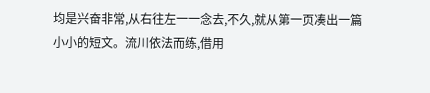均是兴奋非常,从右往左一一念去,不久,就从第一页凑出一篇小小的短文。流川依法而练,借用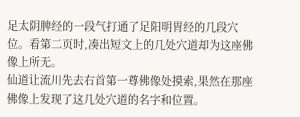足太阴脾经的一段气打通了足阳明胃经的几段穴位。看第二页时,凑出短文上的几处穴道却为这座佛像上所无。
仙道让流川先去右首第一尊佛像处摸索,果然在那座佛像上发现了这几处穴道的名字和位置。